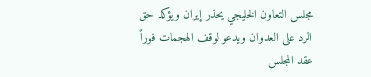مجلس التعاون الخليجي يحذر إيران ويؤكد حق الرد على العدوان ويدعو لوقف الهجمات فوراً
عقد المجلس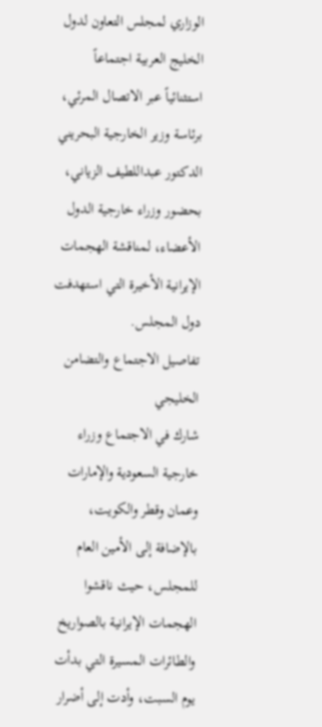الوزاري لمجلس التعاون لدول الخليج العربية اجتماعاً استثنائياً عبر الاتصال المرئي، برئاسة وزير الخارجية البحريني الدكتور عبداللطيف الزياني، بحضور وزراء خارجية الدول الأعضاء، لمناقشة الهجمات الإيرانية الأخيرة التي استهدفت دول المجلس.
تفاصيل الاجتماع والتضامن الخليجي
شارك في الاجتماع وزراء خارجية السعودية والإمارات وعمان وقطر والكويت، بالإضافة إلى الأمين العام للمجلس، حيث ناقشوا الهجمات الإيرانية بالصواريخ والطائرات المسيرة التي بدأت يوم السبت، وأدت إلى أضرار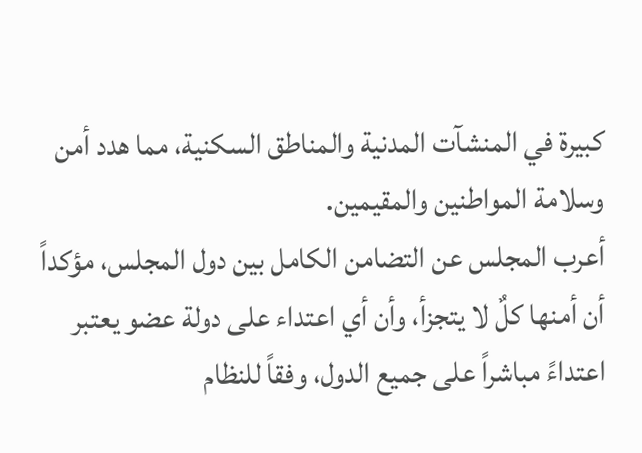كبيرة في المنشآت المدنية والمناطق السكنية، مما هدد أمن وسلامة المواطنين والمقيمين.
أعرب المجلس عن التضامن الكامل بين دول المجلس، مؤكداً أن أمنها كلٌ لا يتجزأ، وأن أي اعتداء على دولة عضو يعتبر اعتداءً مباشراً على جميع الدول، وفقاً للنظام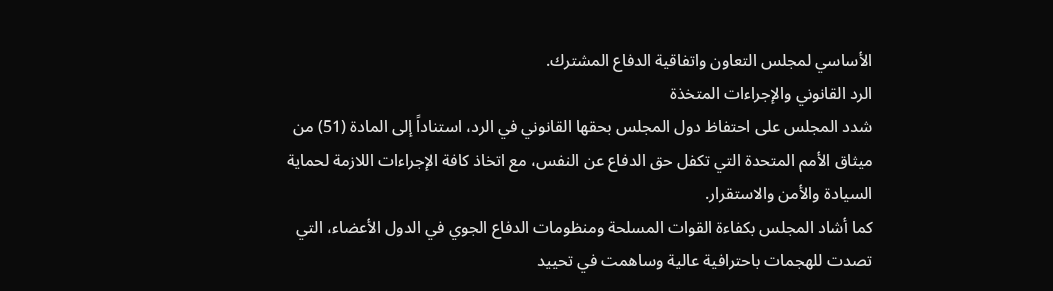الأساسي لمجلس التعاون واتفاقية الدفاع المشترك.
الرد القانوني والإجراءات المتخذة
شدد المجلس على احتفاظ دول المجلس بحقها القانوني في الرد، استناداً إلى المادة (51) من ميثاق الأمم المتحدة التي تكفل حق الدفاع عن النفس، مع اتخاذ كافة الإجراءات اللازمة لحماية السيادة والأمن والاستقرار.
كما أشاد المجلس بكفاءة القوات المسلحة ومنظومات الدفاع الجوي في الدول الأعضاء، التي تصدت للهجمات باحترافية عالية وساهمت في تحييد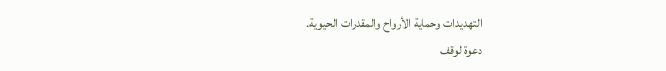التهديدات وحماية الأرواح والمقدرات الحيوية.
دعوة لوقف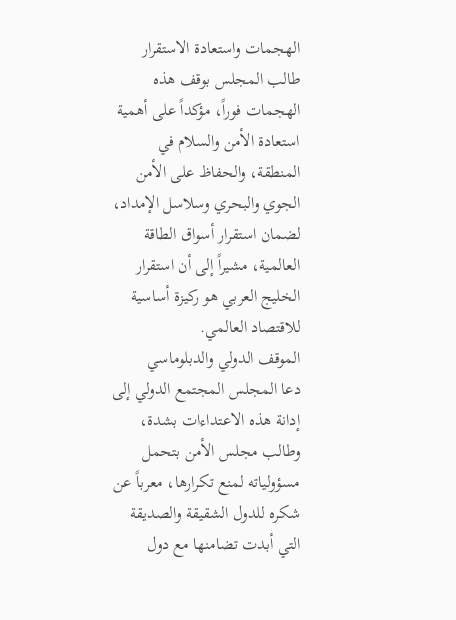الهجمات واستعادة الاستقرار
طالب المجلس بوقف هذه الهجمات فوراً، مؤكداً على أهمية استعادة الأمن والسلام في المنطقة، والحفاظ على الأمن الجوي والبحري وسلاسل الإمداد، لضمان استقرار أسواق الطاقة العالمية، مشيراً إلى أن استقرار الخليج العربي هو ركيزة أساسية للاقتصاد العالمي.
الموقف الدولي والدبلوماسي
دعا المجلس المجتمع الدولي إلى إدانة هذه الاعتداءات بشدة، وطالب مجلس الأمن بتحمل مسؤولياته لمنع تكرارها، معرباً عن شكره للدول الشقيقة والصديقة التي أبدت تضامنها مع دول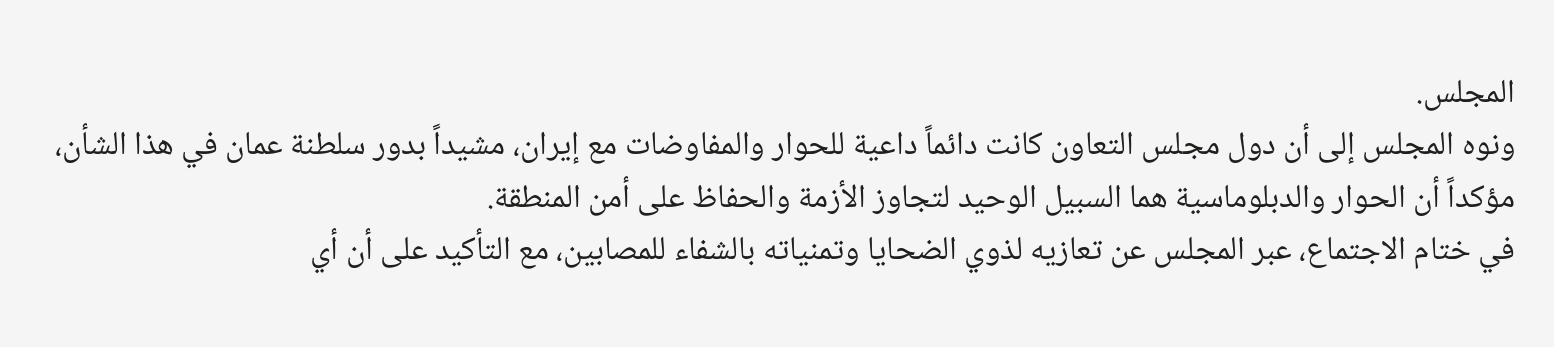المجلس.
ونوه المجلس إلى أن دول مجلس التعاون كانت دائماً داعية للحوار والمفاوضات مع إيران، مشيداً بدور سلطنة عمان في هذا الشأن، مؤكداً أن الحوار والدبلوماسية هما السبيل الوحيد لتجاوز الأزمة والحفاظ على أمن المنطقة.
في ختام الاجتماع، عبر المجلس عن تعازيه لذوي الضحايا وتمنياته بالشفاء للمصابين، مع التأكيد على أن أي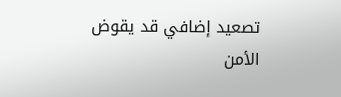تصعيد إضافي قد يقوض الأمن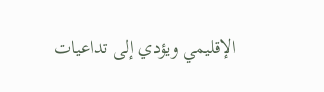الإقليمي ويؤدي إلى تداعيات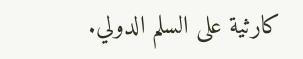كارثية على السلم الدولي.